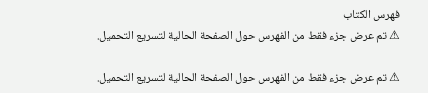فهرس الكتاب
⚠ تم عرض جزء فقط من الفهرس حول الصفحة الحالية لتسريع التحميل.

⚠ تم عرض جزء فقط من الفهرس حول الصفحة الحالية لتسريع التحميل.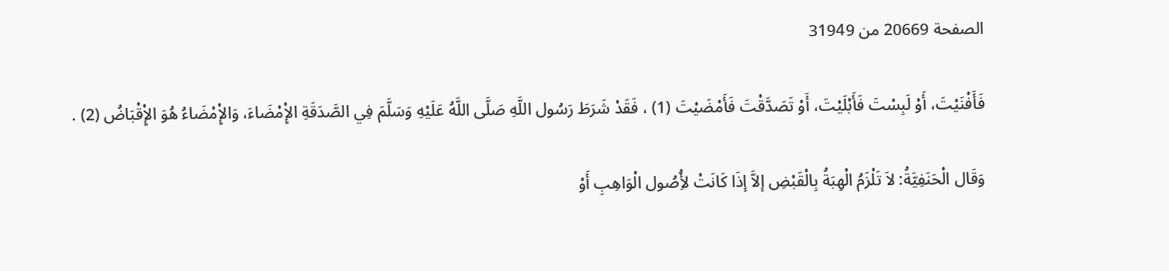الصفحة 20669 من 31949

فَأَفْنَيْتَ، أَوْ لَبِسْتَ فَأَبْلَيْتَ، أَوْ تَصَدَّقْتَ فَأَمْضَيْتَ (1) ، فَقَدْ شَرَطَ رَسُول اللَّهِ صَلَّى اللَّهُ عَلَيْهِ وَسَلَّمَ فِي الصَّدَقَةِ الإِْمْضَاءَ، وَالإِْمْضَاءُ هُوَ الإِْقْبَاضُ (2) .

وَقَال الْحَنَفِيَّةُ: لاَ تَلْزَمُ الْهِبَةُ بِالْقَبْضِ إلاَّ إذَا كَانَتْ لأُِصُول الْوَاهِبِ أَوْ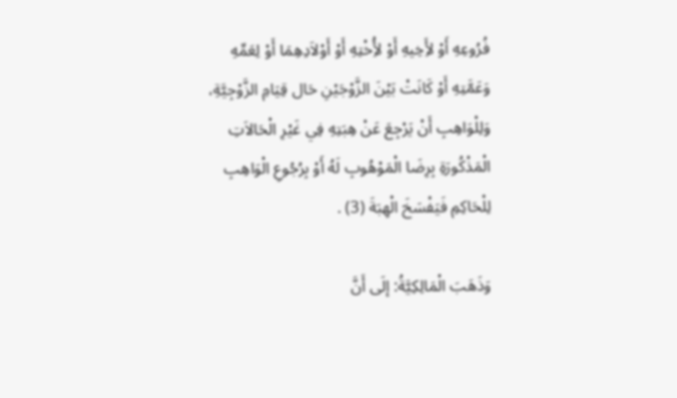فُرُوعِهِ أَوْ لأَِخِيهِ أَوْ لأُِخْتِهِ أَوْ أَوْلاَدِهِمَا أَوْ لِعَمِّهِ وَعَمَّتِهِ أَوْ كَانَتْ بَيْنَ الزَّوْجَيْنِ حَال قِيَامِ الزَّوْجِيَّةِ، وَلِلْوَاهِبِ أَنْ يَرْجِعَ عَنْ هِبَتِهِ فِي غَيْرِ الْحَالاَتِ الْمَذْكُورَةِ بِرِضَا الْمَوْهُوبِ لَهُ أَوْ بِرُجُوعِ الْوَاهِبِ لِلْحَاكِمِ فَيَفْسَخَ الْهِبَةَ (3) .

وَذَهَبَ الْمَالِكِيَّةُ: إلَى أَنَّ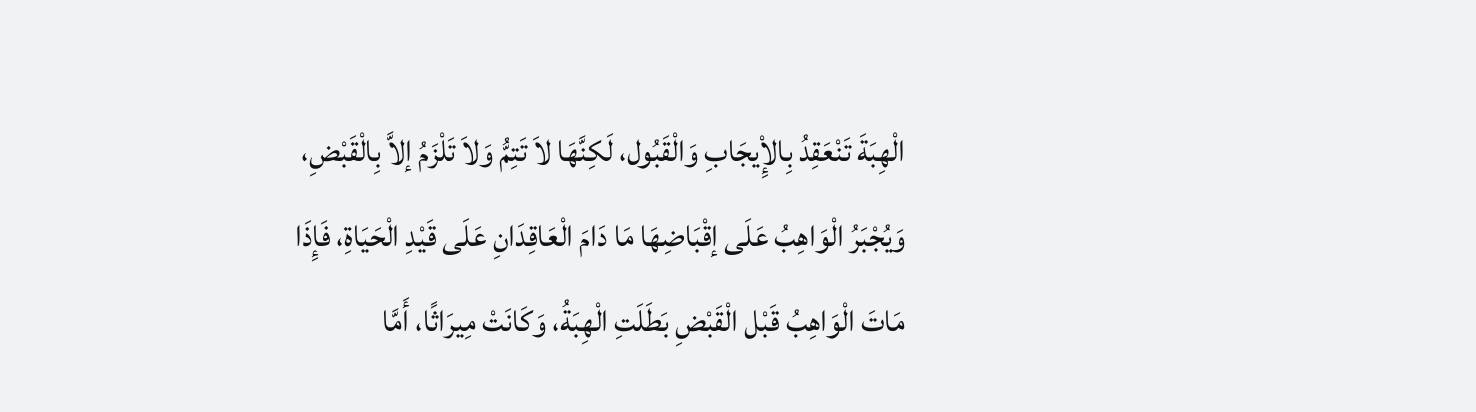الْهِبَةَ تَنْعَقِدُ بِالإِْيجَابِ وَالْقَبُول، لَكِنَّهَا لاَ تَتِمُّ وَلاَ تَلْزَمُ إلاَّ بِالْقَبْضِ، وَيُجْبَرُ الْوَاهِبُ عَلَى إقْبَاضِهَا مَا دَامَ الْعَاقِدَانِ عَلَى قَيْدِ الْحَيَاةِ، فَإِذَا مَاتَ الْوَاهِبُ قَبْل الْقَبْضِ بَطَلَتِ الْهِبَةُ، وَكَانَتْ مِيرَاثًا، أَمَّا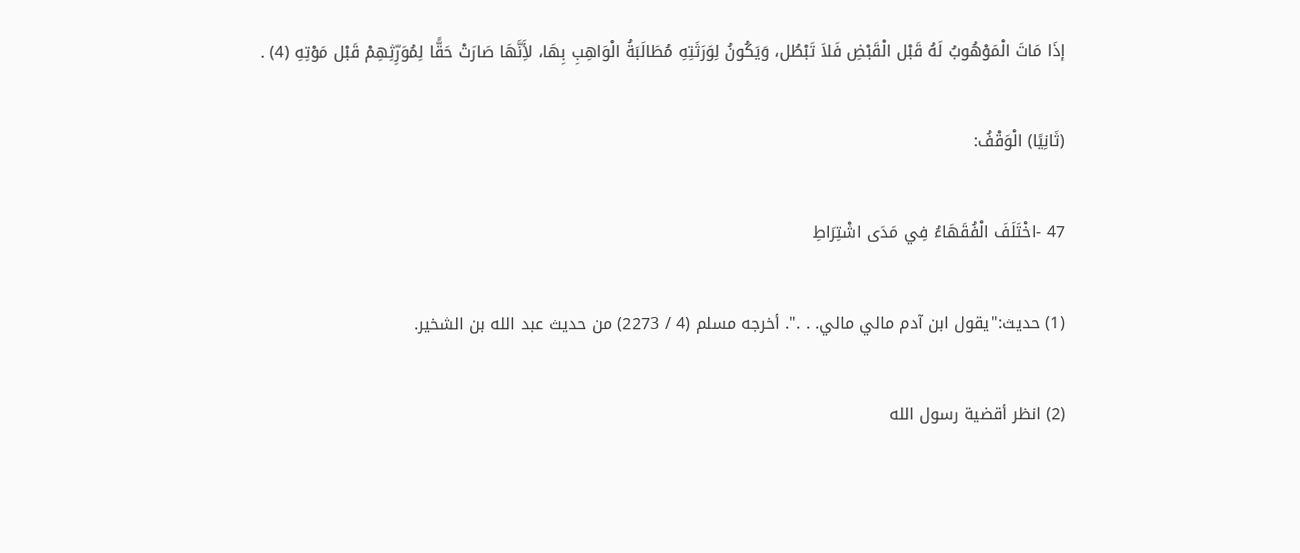إذَا مَاتَ الْمَوْهُوبُ لَهُ قَبْل الْقَبْضِ فَلاَ تَبْطُل، وَيَكُونُ لِوَرَثَتِهِ مُطَالَبَةُ الْوَاهِبِ بِهَا، لأَِنَّهَا صَارَتْ حَقًّا لِمُوَرِّثِهِمْ قَبْل مَوْتِهِ (4) .

(ثَانِيًا) الْوَقْفُ:

47 -اخْتَلَفَ الْفُقَهَاءُ فِي مَدَى اشْتِرَاطِ

(1) حديث:"يقول ابن آدم مالي مالي. . .". أخرجه مسلم (4 / 2273) من حديث عبد الله بن الشخير.

(2) انظر أقضية رسول الله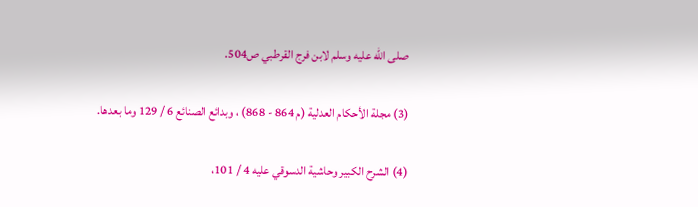صلى الله عليه وسلم لابن فرج القرطبي ص504.

(3) مجلة الأحكام العدلية (م 864 - 868) ، وبدائع الصنائع 6 / 129 وما بعدها.

(4) الشرح الكبير وحاشية الدسوقي عليه 4 / 101،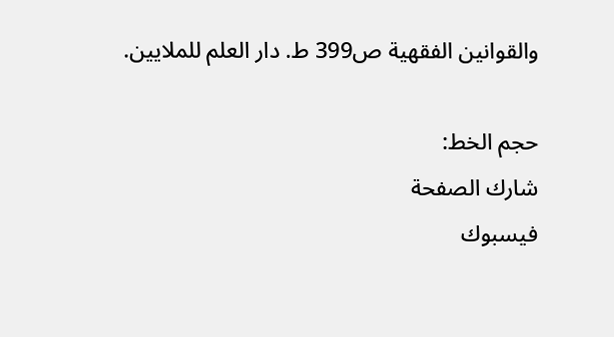والقوانين الفقهية ص399 ط. دار العلم للملايين.

حجم الخط:
شارك الصفحة
فيسبوك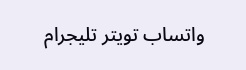واتساب تويتر تليجرام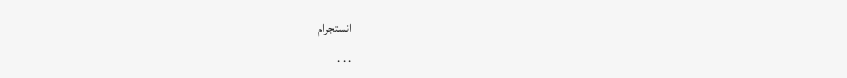انستجرام
. . .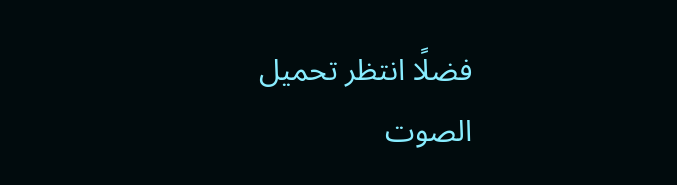فضلًا انتظر تحميل الصوت